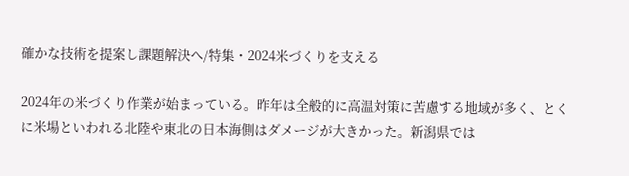確かな技術を提案し課題解決へ/特集・2024米づくりを支える

2024年の米づくり作業が始まっている。昨年は全般的に高温対策に苦慮する地域が多く、とくに米場といわれる北陸や東北の日本海側はダメージが大きかった。新潟県では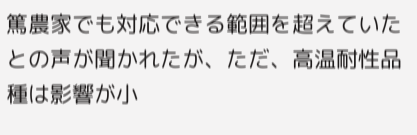篤農家でも対応できる範囲を超えていたとの声が聞かれたが、ただ、高温耐性品種は影響が小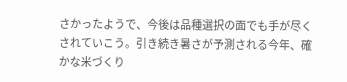さかったようで、今後は品種選択の面でも手が尽くされていこう。引き続き暑さが予測される今年、確かな米づくり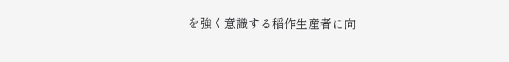を強く意識する稲作生産者に向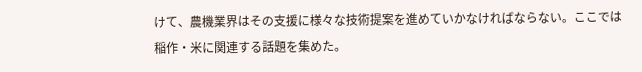けて、農機業界はその支援に様々な技術提案を進めていかなければならない。ここでは稲作・米に関連する話題を集めた。